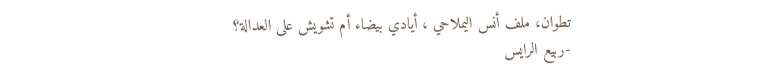تطوان، ملف أنس اليملاحي ، أيادي بيضاء أم تشويش على العدالة؟
-ربيع الرايس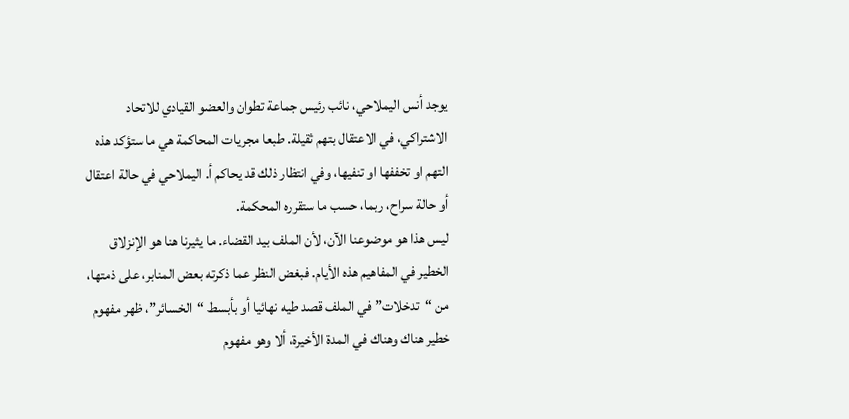يوجد أنس اليملاحي، نائب رئيس جماعة تطوان والعضو القيادي للاتحاد الاشتراكي، في الاعتقال بتهم ثقيلة. طبعا مجريات المحاكمة هي ما ستؤكد هذه التهم او تخففها او تنفيها، وفي انتظار ذلك قد يحاكم أ. اليملاحي في حالة اعتقال أو حالة سراح، ربما، حسب ما ستقرره المحكمة.
ليس هذا هو موضوعنا الآن، لأن الملف بيد القضاء. ما يثيرنا هنا هو الإنزلاق الخطير في المفاهيم هذه الأيام. فبغض النظر عما ذكرته بعض المنابر، على ذمتها، من “تدخلات” في الملف قصد طيه نهائيا أو بأبسط “الخسائر”، ظهر مفهوم خطير هناك وهناك في المدة الأخيرة، ألا وهو مفهوم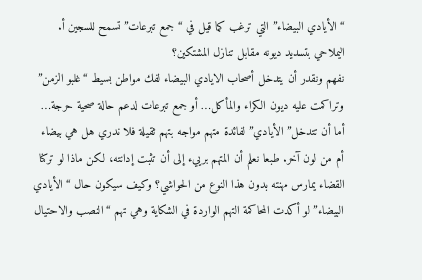“الأيادي البيضاء” التي ترغب كما قيل في “جمع تبرعات” تسمح للسجين أ. اليملاحي بتسديد ديونه مقابل تنازل المشتكين؟
نفهم ونقدر أن يتدخل أصحاب الايادي البيضاء لفك مواطن بسيط “غلبو الزمن” وتراكمت عليه ديون الكراء والمأكل… أو جمع تبرعات لدعم حالة صحية حرجة… أما أن تتدخل” الأيادي” لفائدة متهم مواجه بتهم ثقيلة فلا ندري هل هي بيضاء أم من لون آخر. طبعا نعلم أن المتهم برييء إلى أن تثبت إدانته، لكن ماذا لو تركنا القضاء يمارس مهنته بدون هذا النوع من الحواشي؟ وكيف سيكون حال “الأيادي البيضاء” لو أكدت المحاكمة التهم الواردة في الشكاية وهي تهم “النصب والاحتيال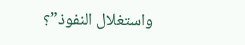واستغلال النفوذ”؟